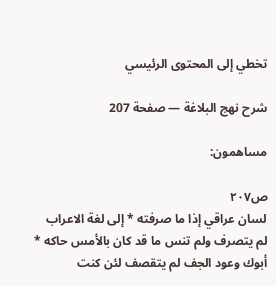تخطي إلى المحتوى الرئيسي

شرح نهج البلاغة — صفحة 207

مساهمون:

ص٢٠٧
لسان عراقي إذا ما صرفته * إلى لغة الاعراب لم يتصرف ولم تنس ما قد كان بالأمس حاكه * أبوك وعود الجف لم يتقصف لئن كنت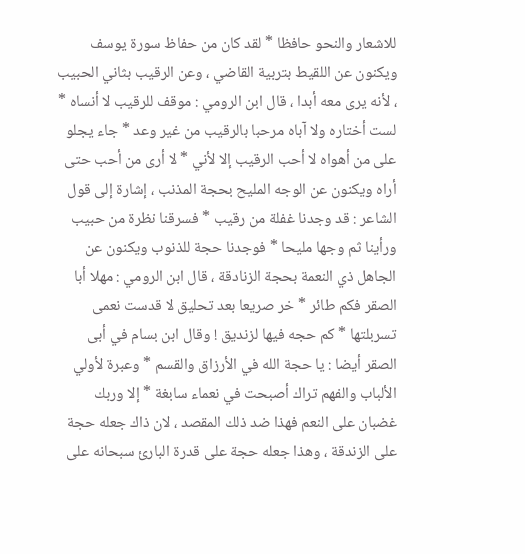للاشعار والنحو حافظا * لقد كان من حفاظ سورة يوسف ويكنون عن اللقيط بتربية القاضي ، وعن الرقيب بثاني الحبيب ، لأنه يرى معه أبدا ، قال ابن الرومي : موقف للرقيب لا أنساه * لست أختاره ولا آباه مرحبا بالرقيب من غير وعد * جاء يجلو على من أهواه لا أحب الرقيب إلا لأني * لا أرى من أحب حتى أراه ويكنون عن الوجه المليح بحجة المذنب ، إشارة إلى قول الشاعر : قد وجدنا غفلة من رقيب * فسرقنا نظرة من حبيب ورأينا ثم وجها مليحا * فوجدنا حجة للذنوب ويكنون عن الجاهل ذي النعمة بحجة الزنادقة ، قال ابن الرومي : مهلا أبا الصقر فكم طائر * خر صريعا بعد تحليق لا قدست نعمى تسربلتها * كم حجه فيها لزنديق ! وقال ابن بسام في أبى الصقر أيضا : يا حجة الله في الأرزاق والقسم * وعبرة لأولي الألباب والفهم تراك أصبحت في نعماء سابغة * إلا وربك غضبان على النعم فهذا ضد ذلك المقصد ، لان ذاك جعله حجة على الزندقة ، وهذا جعله حجة على قدرة البارئ سبحانه على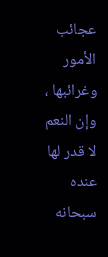عجائب الأمور وغرائبها ، وإن النعم لا قدر لها عنده سبحانه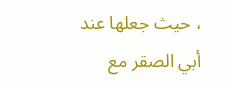، حيث جعلها عند أبي الصقر مع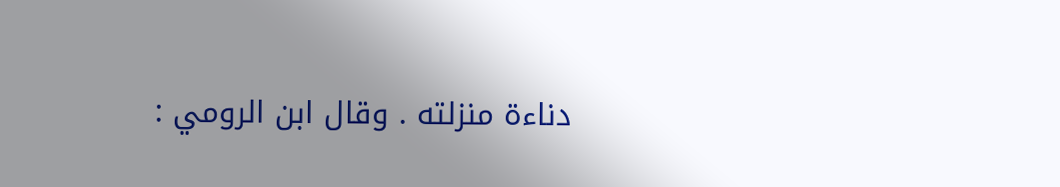دناءة منزلته . وقال ابن الرومي :